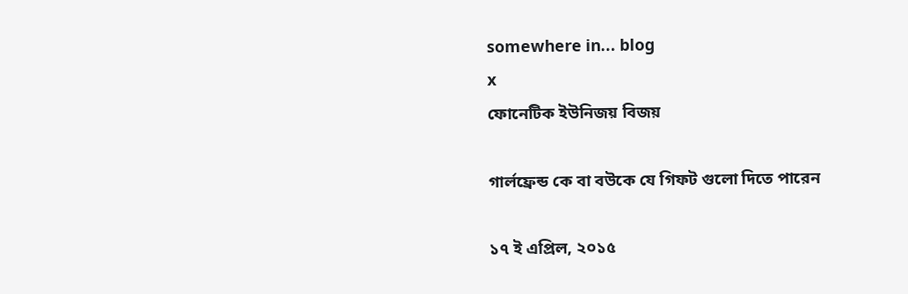somewhere in... blog
x
ফোনেটিক ইউনিজয় বিজয়

গার্লফ্রেন্ড কে বা বউকে যে গিফট গুলো দিতে পারেন

১৭ ই এপ্রিল, ২০১৫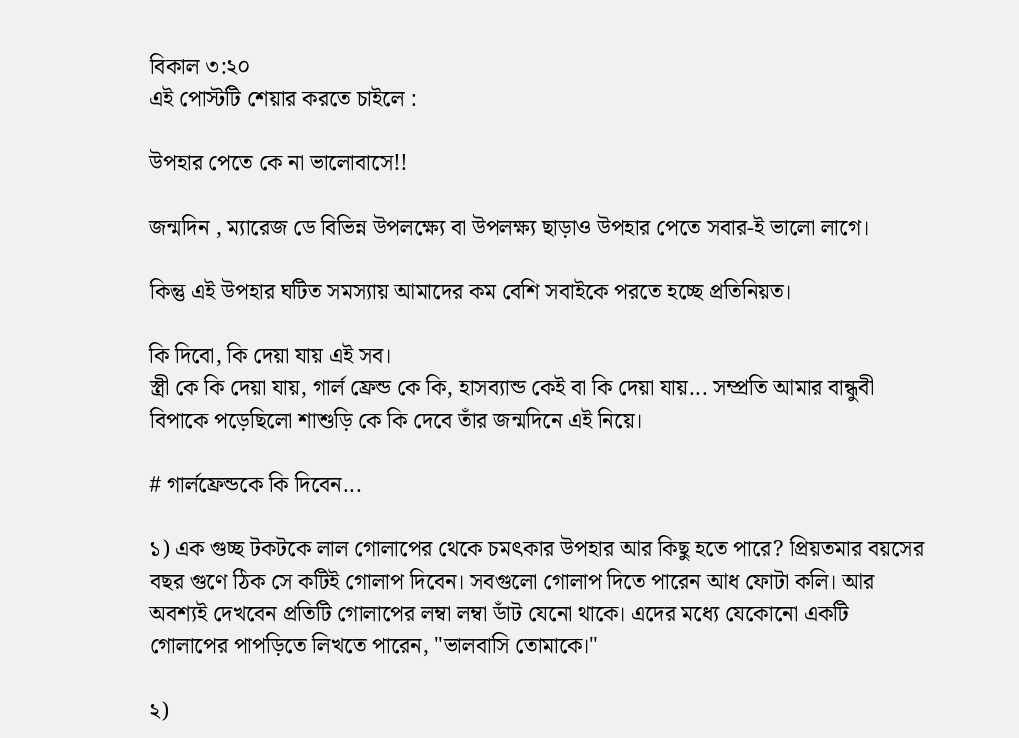বিকাল ৩:২০
এই পোস্টটি শেয়ার করতে চাইলে :

উপহার পেতে কে না ভালোবাসে!!

জন্মদিন , ম্যারেজ ডে বিভিন্ন উপলক্ষ্যে বা উপলক্ষ্য ছাড়াও উপহার পেতে সবার-ই ভালো লাগে।

কিন্তু এই উপহার ঘটিত সমস্যায় আমাদের কম বেশি সবাইকে পরতে হচ্ছে প্রতিনিয়ত।

কি দিবো, কি দেয়া যায় এই সব।
স্ত্রী কে কি দেয়া যায়, গার্ল ফ্রেন্ড কে কি, হাসব্যান্ড কেই বা কি দেয়া যায়... সম্প্রতি আমার বান্ধুবী বিপাকে পড়েছিলো শাশুড়ি কে কি দেবে তাঁর জন্মদিনে এই নিয়ে।

# গার্লফ্রেন্ডকে কি দিবেন...

১) এক গুচ্ছ টকটকে লাল গোলাপের থেকে চমৎকার উপহার আর কিছু হতে পারে? প্রিয়তমার বয়সের বছর গুণে ঠিক সে কটিই গোলাপ দিবেন। সবগুলো গোলাপ দিতে পারেন আধ ফোটা কলি। আর অবশ্যই দেখবেন প্রতিটি গোলাপের লম্বা লম্বা ডাঁট যেনো থাকে। এদের মধ্যে যেকোনো একটি গোলাপের পাপড়িতে লিখতে পারেন, "ভালবাসি তোমাকে।"

২)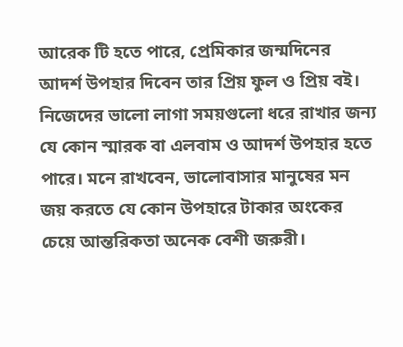আরেক টি হতে পারে, প্রেমিকার জন্মদিনের আদর্শ উপহার দিবেন তার প্রিয় ফুল ও প্রিয় বই।
নিজেদের ভালো লাগা সময়গুলো ধরে রাখার জন্য যে কোন স্মারক বা এলবাম ও আদর্শ উপহার হতে পারে। মনে রাখবেন, ভালোবাসার মানুষের মন জয় করতে যে কোন উপহারে টাকার অংকের চেয়ে আন্তরিকতা অনেক বেশী জরুরী।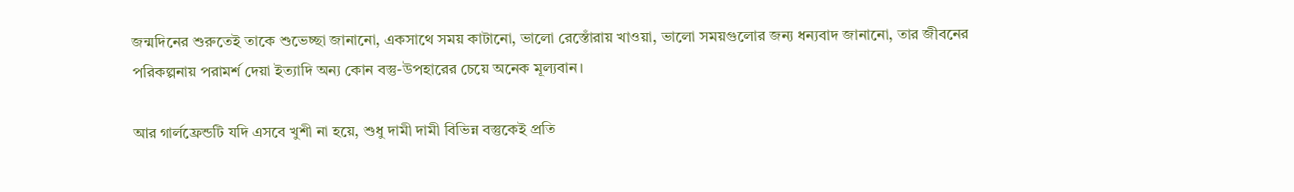জন্মদিনের শুরুতেই তাকে শুভেচ্ছা জানানো, একসাথে সময় কাটানো, ভালো রেস্তোঁরায় খাওয়া, ভালো সময়গুলোর জন্য ধন্যবাদ জানানো, তার জীবনের পরিকল্পনায় পরামর্শ দেয়া ইত্যাদি অন্য কোন বস্তু-উপহারের চেয়ে অনেক মূল্যবান।

আর গার্লফ্রেন্ডটি যদি এসবে খুশী না হয়ে, শুধু দামী দামী বিভিন্ন বস্তুকেই প্রতি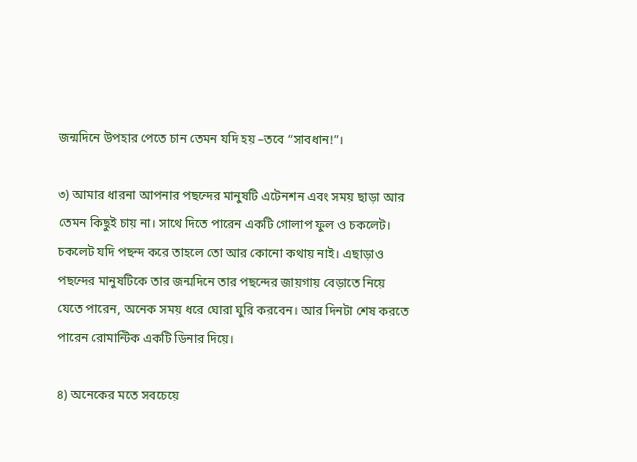জন্মদিনে উপহার পেতে চান তেমন যদি হয় –তবে “সাবধান!”।

৩) আমার ধারনা আপনার পছন্দের মানুষটি এটেনশন এবং সময় ছাড়া আর তেমন কিছুই চায় না। সাথে দিতে পারেন একটি গোলাপ ফুল ও চকলেট।
চকলেট যদি পছন্দ করে তাহলে তো আর কোনো কথায় নাই। এছাড়াও পছন্দের মানুষটিকে তার জন্মদিনে তার পছন্দের জায়গায় বেড়াতে নিয়ে যেতে পারেন, অনেক সময় ধরে ঘোরা ঘুরি করবেন। আর দিনটা শেষ করতে পারেন রোমান্টিক একটি ডিনার দিয়ে।

৪) অনেকের মতে সবচেয়ে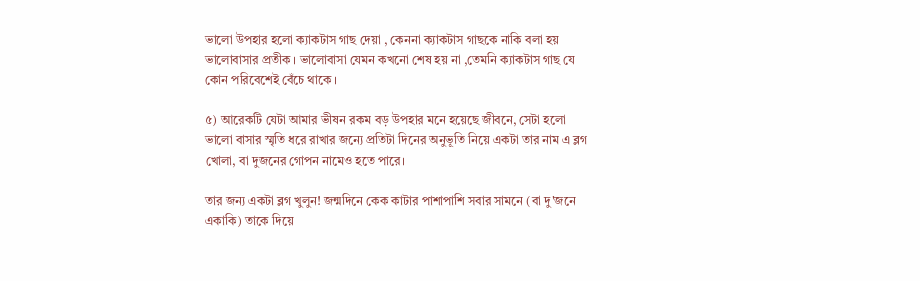ভালো উপহার হলো ক্যাকটাস গাছ দেয়া , কেননা ক্যাকটাস গাছকে নাকি বলা হয় ভালোবাসার প্রতীক । ভালোবাসা যেমন কখনো শেষ হয় না ,তেমনি ক্যাকটাস গাছ যে কোন পরিবেশেই বেঁচে থাকে ।

৫) আরেকটি যেটা আমার ভীষন রকম বড় উপহার মনে হয়েছে জীবনে, সেটা হলো ভালো বাসার স্মৃতি ধরে রাখার জন্যে প্রতিটা দিনের অনুভূতি নিয়ে একটা তার নাম এ ব্লগ খোলা, বা দুজনের গোপন নামেও হতে পারে।

তার জন্য একটা ব্লগ খুলুন! জন্মদিনে কেক কাটার পাশাপাশি সবার সামনে (বা দু'জনে একাকি) তাকে দিয়ে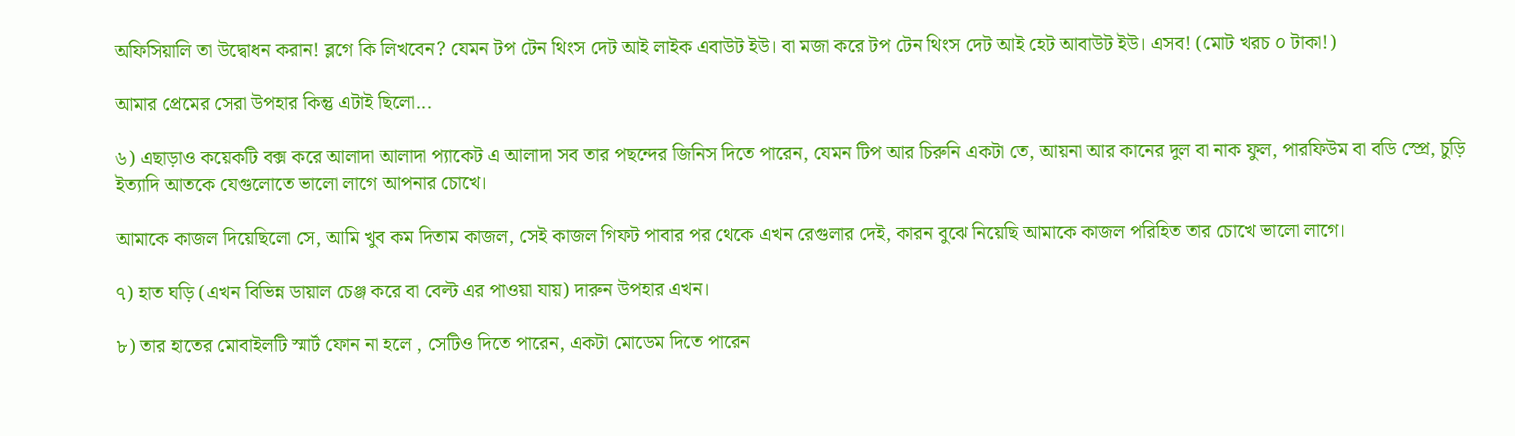অফিসিয়ালি তা উদ্বোধন করান! ব্লগে কি লিখবেন? যেমন টপ টেন থিংস দেট আই লাইক এবাউট ইউ। বা মজা করে টপ টেন থিংস দেট আই হেট আবাউট ইউ। এসব! (মোট খরচ ০ টাকা!)

আমার প্রেমের সেরা উপহার কিন্তু এটাই ছিলো...

৬) এছাড়াও কয়েকটি বক্স করে আলাদা আলাদা প্যাকেট এ আলাদা সব তার পছন্দের জিনিস দিতে পারেন, যেমন টিপ আর চিরুনি একটা তে, আয়না আর কানের দুল বা নাক ফুল, পারফিউম বা বডি স্প্রে, চুড়ি ইত্যাদি আতকে যেগুলোতে ভালো লাগে আপনার চোখে।

আমাকে কাজল দিয়েছিলো সে, আমি খুব কম দিতাম কাজল, সেই কাজল গিফট পাবার পর থেকে এখন রেগুলার দেই, কারন বুঝে নিয়েছি আমাকে কাজল পরিহিত তার চোখে ভালো লাগে।

৭) হাত ঘড়ি (এখন বিভিন্ন ডায়াল চেঞ্জ করে বা বেল্ট এর পাওয়া যায়) দারুন উপহার এখন।

৮) তার হাতের মোবাইলটি স্মার্ট ফোন না হলে , সেটিও দিতে পারেন, একটা মোডেম দিতে পারেন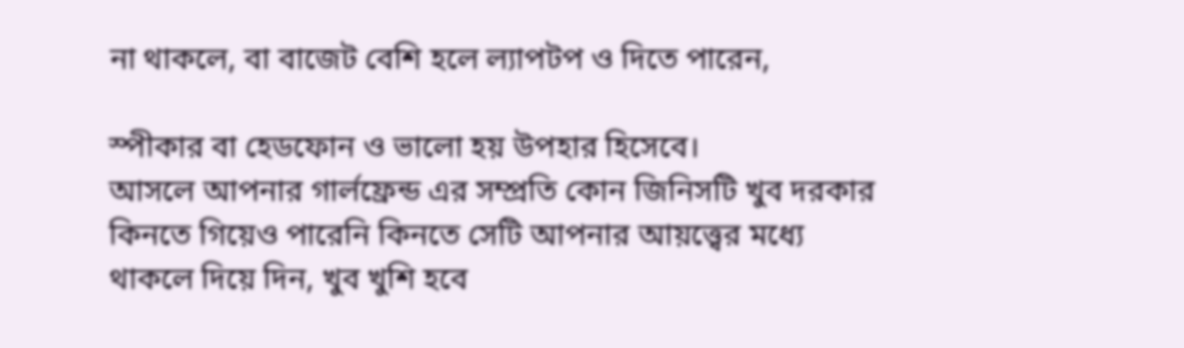না থাকলে, বা বাজেট বেশি হলে ল্যাপটপ ও দিতে পারেন,

স্পীকার বা হেডফোন ও ভালো হয় উপহার হিসেবে।
আসলে আপনার গার্লফ্রেন্ড এর সম্প্রতি কোন জিনিসটি খুব দরকার কিনতে গিয়েও পারেনি কিনতে সেটি আপনার আয়ত্ত্বের মধ্যে থাকলে দিয়ে দিন, খুব খুশি হবে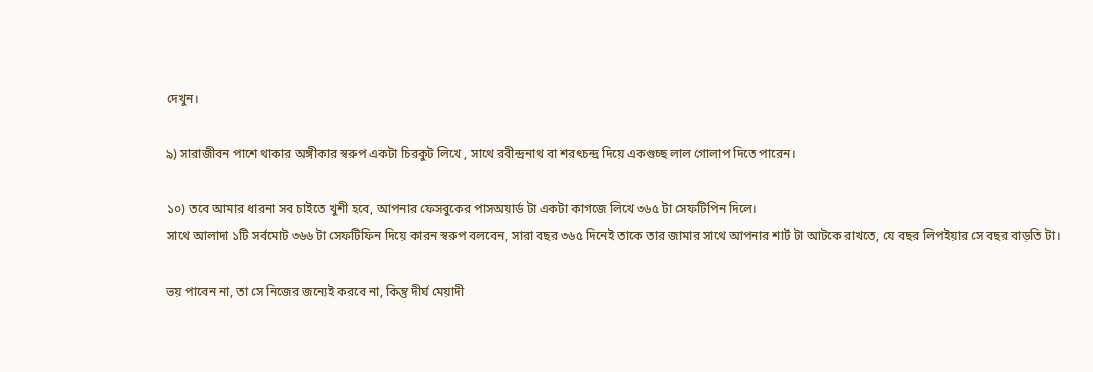দেখুন।

৯) সারাজীবন পাশে থাকার অঙ্গীকার স্বরুপ একটা চিরকুট লিখে , সাথে রবীন্দ্রনাথ বা শরৎচন্দ্র দিয়ে একগুচ্ছ লাল গোলাপ দিতে পারেন।

১০) তবে আমার ধারনা সব চাইতে খুশী হবে, আপনার ফেসবুকের পাসঅয়ার্ড টা একটা কাগজে লিখে ৩৬৫ টা সেফটিপিন দিলে।
সাথে আলাদা ১টি সর্বমোট ৩৬৬ টা সেফটিফিন দিয়ে কারন স্বরুপ বলবেন, সারা বছর ৩৬৫ দিনেই তাকে তার জামার সাথে আপনার শার্ট টা আটকে রাখতে, যে বছর লিপইয়ার সে বছর বাড়তি টা।

ভয় পাবেন না, তা সে নিজের জন্যেই করবে না, কিন্তু দীর্ঘ মেয়াদী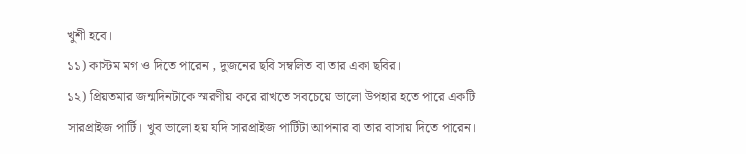খুশী হবে।
১১) কাস্টম মগ ও দিতে পারেন , দুজনের ছবি সম্বলিত বা তার একা ছবির।
১২) প্রিয়তমার জন্মদিনটাকে স্মরণীয় করে রাখতে সবচেয়ে ভালো উপহার হতে পারে একটি সারপ্রাইজ পার্টি। খুব ভালো হয় যদি সারপ্রাইজ পার্টিটা আপনার বা তার বাসায় দিতে পারেন।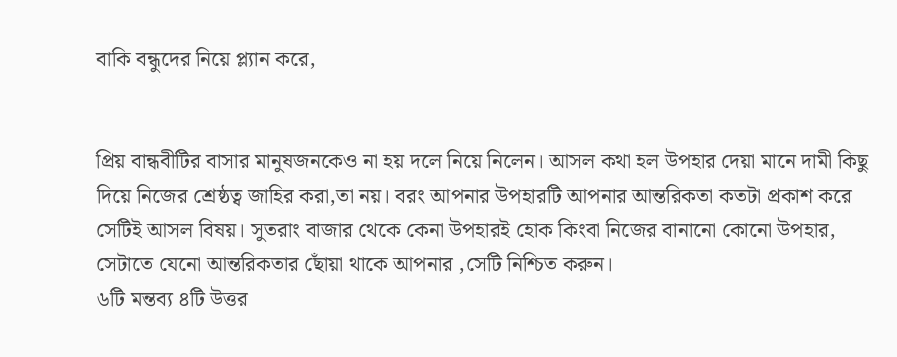বাকি বন্ধুদের নিয়ে প্ল্যান করে,


প্রিয় বান্ধবীটির বাসার মানুষজনকেও না হয় দলে নিয়ে নিলেন। আসল কথা হল উপহার দেয়া মানে দামী কিছু দিয়ে নিজের শ্রেষ্ঠত্ব জাহির করা,তা নয়। বরং আপনার উপহারটি আপনার আন্তরিকতা কতটা প্রকাশ করে সেটিই আসল বিষয়। সুতরাং বাজার থেকে কেনা উপহারই হোক কিংবা নিজের বানানো কোনো উপহার, সেটাতে যেনো আন্তরিকতার ছোঁয়া থাকে আপনার ,সেটি নিশ্চিত করুন।
৬টি মন্তব্য ৪টি উত্তর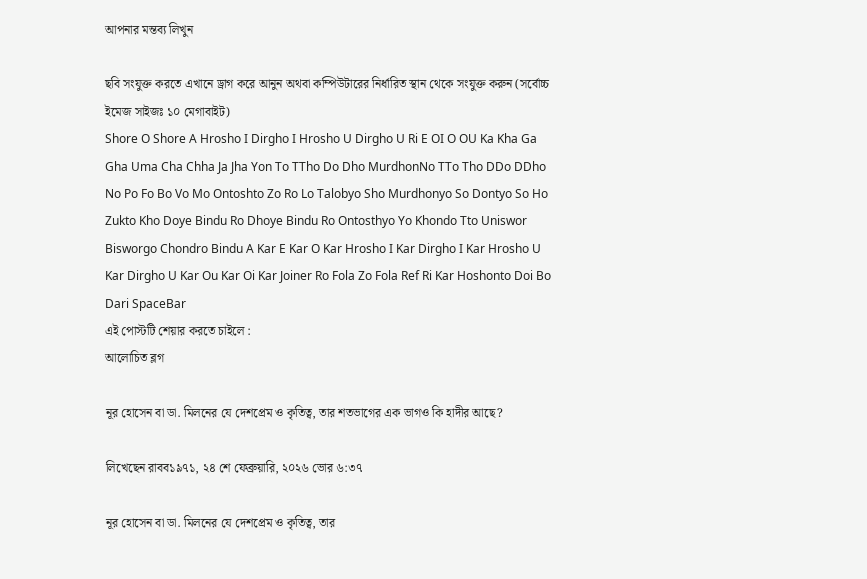আপনার মন্তব্য লিখুন

ছবি সংযুক্ত করতে এখানে ড্রাগ করে আনুন অথবা কম্পিউটারের নির্ধারিত স্থান থেকে সংযুক্ত করুন (সর্বোচ্চ ইমেজ সাইজঃ ১০ মেগাবাইট)
Shore O Shore A Hrosho I Dirgho I Hrosho U Dirgho U Ri E OI O OU Ka Kha Ga Gha Uma Cha Chha Ja Jha Yon To TTho Do Dho MurdhonNo TTo Tho DDo DDho No Po Fo Bo Vo Mo Ontoshto Zo Ro Lo Talobyo Sho Murdhonyo So Dontyo So Ho Zukto Kho Doye Bindu Ro Dhoye Bindu Ro Ontosthyo Yo Khondo Tto Uniswor Bisworgo Chondro Bindu A Kar E Kar O Kar Hrosho I Kar Dirgho I Kar Hrosho U Kar Dirgho U Kar Ou Kar Oi Kar Joiner Ro Fola Zo Fola Ref Ri Kar Hoshonto Doi Bo Dari SpaceBar
এই পোস্টটি শেয়ার করতে চাইলে :
আলোচিত ব্লগ

নূর হোসেন বা ডা. মিলনের যে দেশপ্রেম ও কৃতিত্ব, তার শতভাগের এক ভাগও কি হাদীর আছে?

লিখেছেন রাবব১৯৭১, ২৪ শে ফেব্রুয়ারি, ২০২৬ ভোর ৬:৩৭

নূর হোসেন বা ডা. মিলনের যে দেশপ্রেম ও কৃতিত্ব, তার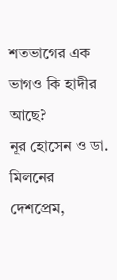শতভাগের এক ভাগও কি হাদীর আছে?
নূর হোসেন ও ডা. মিলনের দেশপ্রেম,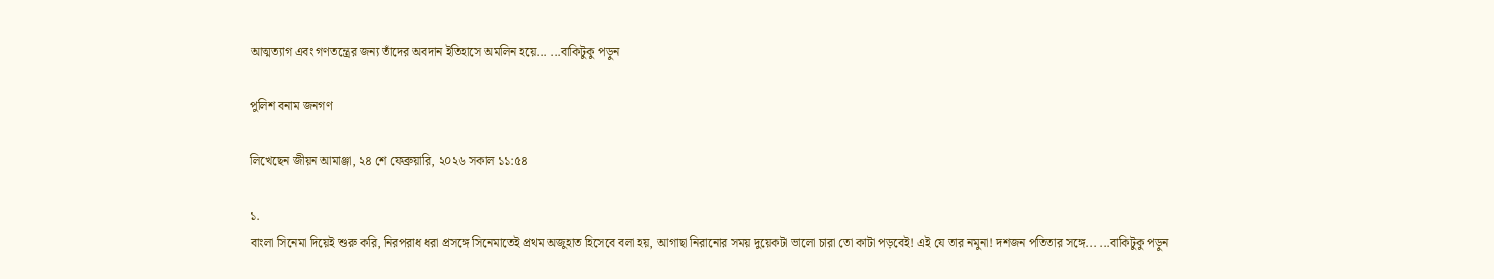আত্মত্যাগ এবং গণতন্ত্রের জন্য তাঁদের অবদান ইতিহাসে অমলিন হয়ে... ...বাকিটুকু পড়ুন

পুলিশ বনাম জনগণ

লিখেছেন জীয়ন আমাঞ্জা, ২৪ শে ফেব্রুয়ারি, ২০২৬ সকাল ১১:৫৪

১.
বাংলা সিনেমা দিয়েই শুরু করি, নিরপরাধ ধরা প্রসঙ্গে সিনেমাতেই প্রথম অজুহাত হিসেবে বলা হয়, আগাছা নিরানোর সময় দুয়েকটা ভালো চারা তো কাটা পড়বেই! এই যে তার নমুনা! দশজন পতিতার সঙ্গে... ...বাকিটুকু পড়ুন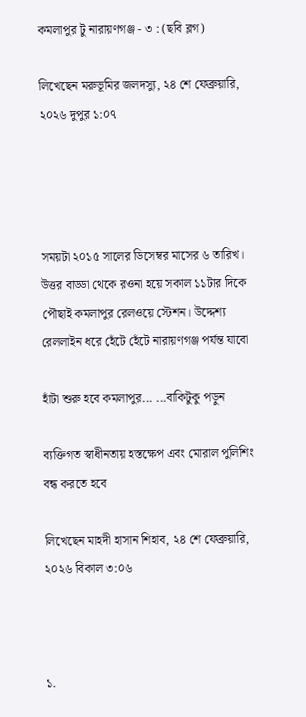কমলাপুর টু নারায়ণগঞ্জ - ৩ : (ছবি ব্লগ)

লিখেছেন মরুভূমির জলদস্যু, ২৪ শে ফেব্রুয়ারি, ২০২৬ দুপুর ১:০৭




সময়টা ২০১৫ সালের ডিসেম্বর মাসের ৬ তারিখ।
উত্তর বাড্ডা থেকে রওনা হয়ে সকাল ১১টার দিকে পৌছাই কমলাপুর রেলওয়ে স্টেশন। উদ্দেশ্য রেললাইন ধরে হেঁটে হেঁটে নারায়ণগঞ্জ পর্যন্ত যাবো

হাঁটা শুরু হবে কমলাপুর... ...বাকিটুকু পড়ুন

ব্যক্তিগত স্বাধীনতায় হস্তক্ষেপ এবং মোরাল পুলিশিং বন্ধ করতে হবে

লিখেছেন মাহদী হাসান শিহাব, ২৪ শে ফেব্রুয়ারি, ২০২৬ বিকাল ৩:০৬



১.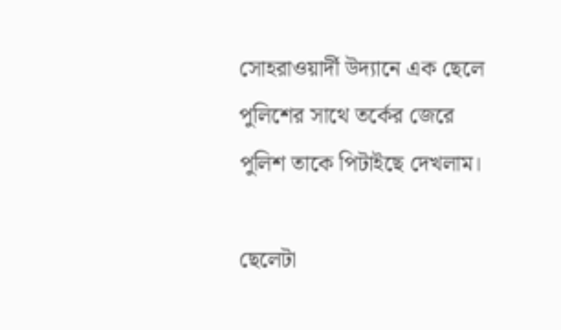সোহরাওয়ার্দী উদ্যানে এক ছেলে পুলিশের সাথে তর্কের জেরে পুলিশ তাকে পিটাইছে দেখলাম।

ছেলেটা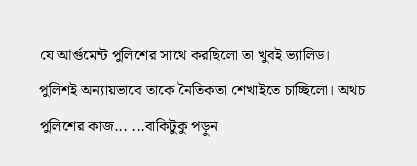যে আর্গুমেন্ট পুলিশের সাথে করছিলো তা খুবই ভ্যালিড। পুলিশই অন্যায়ভাবে তাকে নৈতিকতা শেখাইতে চাচ্ছিলো। অথচ পুলিশের কাজ... ...বাকিটুকু পড়ুন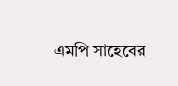এমপি সাহেবের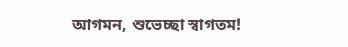আগমন, শুভেচ্ছা স্বাগতম!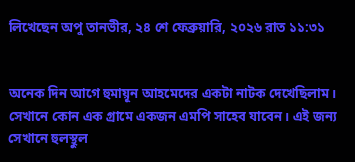লিখেছেন অপু তানভীর, ২৪ শে ফেব্রুয়ারি, ২০২৬ রাত ১১:৩১


অনেক দিন আগে হুমায়ূন আহমেদের একটা নাটক দেখেছিলাম। সেখানে কোন এক গ্রামে একজন এমপি সাহেব যাবেন। এই জন্য সেখানে হুলস্থুল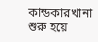কান্ডকারখানা শুরু হয়ে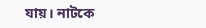যায়। নাটকে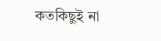কতকিছুই না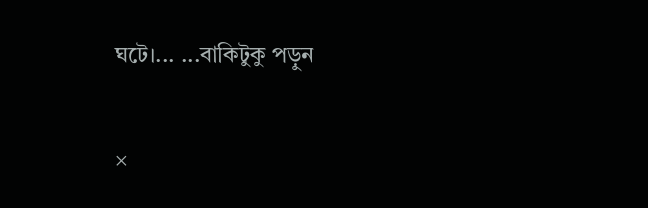ঘটে।... ...বাকিটুকু পড়ুন

×